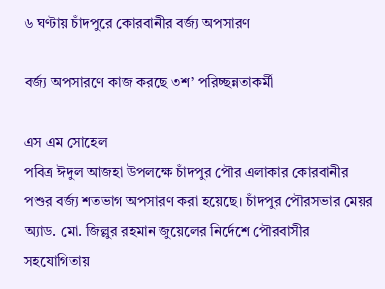৬ ঘণ্টায় চাঁদপুরে কোরবানীর বর্জ্য অপসারণ

বর্জ্য অপসারণে কাজ করছে ৩শ’ পরিচ্ছন্নতাকর্মী

এস এম সোহেল
পবিত্র ঈদুল আজহা উপলক্ষে চাঁদপুর পৌর এলাকার কোরবানীর পশুর বর্জ্য শতভাগ অপসারণ করা হয়েছে। চাঁদপুর পৌরসভার মেয়র অ্যাড. মো. জিল্লুর রহমান জুয়েলের নির্দেশে পৌরবাসীর সহযোগিতায়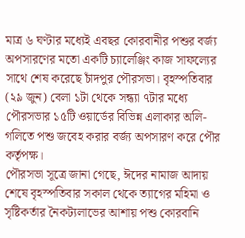মাত্র ৬ ঘণ্টার মধ্যেই এবছর কোরবানীর পশুর বর্জ্য অপসারণের মতো একটি চ্যালেঞ্জিং কাজ সাফল্যের সাথে শেষ করেছে চাঁদপুর পৌরসভা। বৃহস্পতিবার (২৯ জুন) বেলা ১টা থেকে সন্ধ্যা ৭টার মধ্যে পৌরসভার ১৫টি ওয়ার্ডের বিভিন্ন এলাকার অলি-গলিতে পশু জবেহ করার বর্জ্য অপসারণ করে পৌর কর্তৃপক্ষ।
পৌরসভা সূত্রে জানা গেছে, ঈদের নামাজ আদায় শেষে বৃহস্পতিবার সকাল থেকে ত্যাগের মহিমা ও সৃষ্টিকর্তার নৈকট্যলাভের আশায় পশু কোরবানি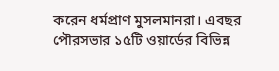করেন ধর্মপ্রাণ মুসলমানরা। এবছর পৌরসভার ১৫টি ওয়ার্ডের বিভিন্ন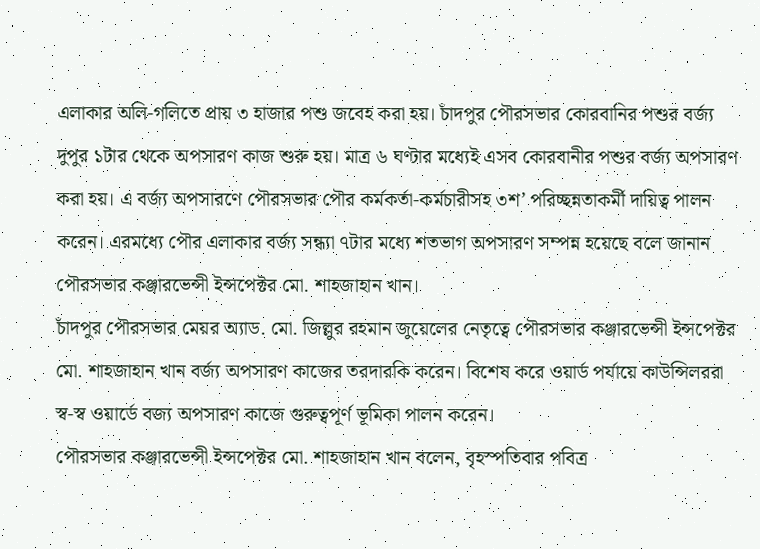এলাকার অলি-গলিতে প্রায় ৩ হাজার পশু জবেহ করা হয়। চাঁদপুর পৌরসভার কোরবানির পশুর বর্জ্য দুপুর ১টার থেকে অপসারণ কাজ শুরু হয়। মাত্র ৬ ঘণ্টার মধ্যেই এসব কোরবানীর পশুর বর্জ্য অপসারণ করা হয়। এ বর্জ্য অপসারণে পৌরসভার পৌর কর্মকর্তা-কর্মচারীসহ ৩শ’ পরিচ্ছন্নতাকর্মী দায়িত্ব পালন করেন। এরমধ্যে পৌর এলাকার বর্জ্য সন্ধ্যা ৭টার মধ্যে শতভাগ অপসারণ সম্পন্ন হয়েছে বলে জানান পৌরসভার কঞ্জারভেন্সী ইন্সপেক্টর মো. শাহজাহান খান।
চাঁদপুর পৌরসভার মেয়র অ্যাড. মো. জিল্লুর রহমান জুয়েলের নেতৃত্বে পৌরসভার কঞ্জারভেন্সী ইন্সপেক্টর মো. শাহজাহান খান বর্জ্য অপসারণ কাজের তরদারকি করেন। বিশেষ করে ওয়ার্ড পর্যায়ে কাউন্সিলররা স্ব-স্ব ওয়ার্ডে বজ্য অপসারণ কাজে গুরুত্বপূর্ণ ভূমিকা পালন করেন।
পৌরসভার কঞ্জারভেন্সী ইন্সপেক্টর মো. শাহজাহান খান বলেন, বৃহস্পতিবার পবিত্র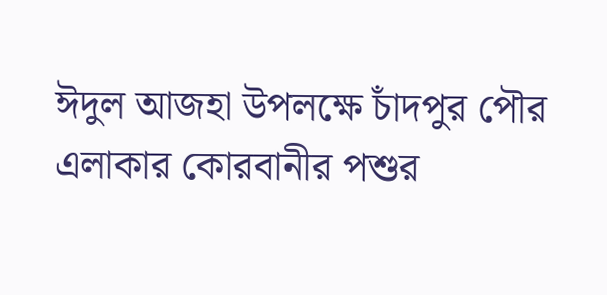ঈদুল আজহা উপলক্ষে চাঁদপুর পৌর এলাকার কোরবানীর পশুর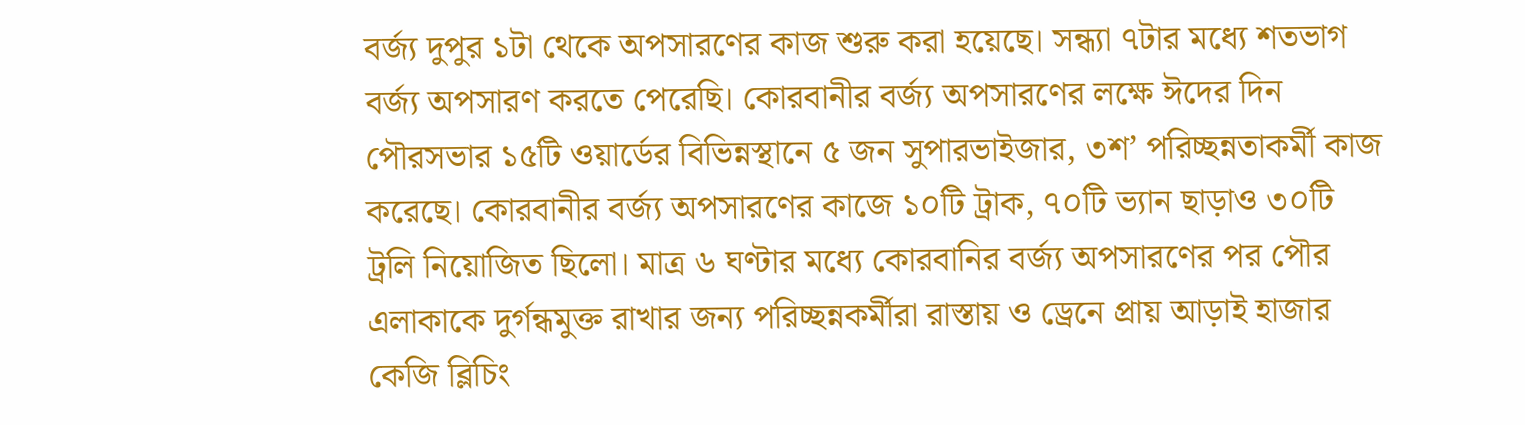বর্জ্য দুপুর ১টা থেকে অপসারণের কাজ শুরু করা হয়েছে। সন্ধ্যা ৭টার মধ্যে শতভাগ বর্জ্য অপসারণ করতে পেরেছি। কোরবানীর বর্জ্য অপসারণের লক্ষে ঈদের দিন পৌরসভার ১৫টি ওয়ার্ডের বিভিন্নস্থানে ৫ জন সুপারভাইজার, ৩শ’ পরিচ্ছন্নতাকর্মী কাজ করেছে। কোরবানীর বর্জ্য অপসারণের কাজে ১০টি ট্রাক, ৭০টি ভ্যান ছাড়াও ৩০টি ট্রলি নিয়োজিত ছিলো। মাত্র ৬ ঘণ্টার মধ্যে কোরবানির বর্জ্য অপসারণের পর পৌর এলাকাকে দুর্গন্ধমুক্ত রাখার জন্য পরিচ্ছন্নকর্মীরা রাস্তায় ও ড্রেনে প্রায় আড়াই হাজার কেজি ব্লিচিং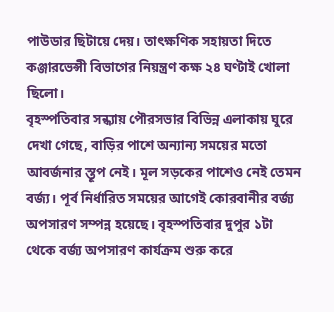পাউডার ছিটায়ে দেয়। তাৎক্ষণিক সহায়তা দিতে কঞ্জারভেন্সী বিভাগের নিয়ন্ত্রণ কক্ষ ২৪ ঘণ্টাই খোলা ছিলো।
বৃহস্পতিবার সন্ধ্যায় পৌরসভার বিভিন্ন এলাকায় ঘুরে দেখা গেছে, বাড়ির পাশে অন্যান্য সময়ের মতো আবর্জনার স্তূপ নেই। মূল সড়কের পাশেও নেই তেমন বর্জ্য। পূর্ব নির্ধারিত সময়ের আগেই কোরবানীর বর্জ্য অপসারণ সম্পন্ন হয়েছে। বৃহস্পতিবার দুপুর ১টা থেকে বর্জ্য অপসারণ কার্যক্রম শুরু করে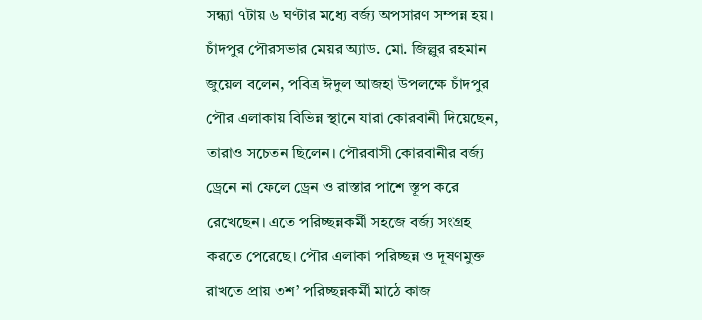সন্ধ্যা ৭টায় ৬ ঘণ্টার মধ্যে বর্জ্য অপসারণ সম্পন্ন হয়।
চাঁদপুর পৌরসভার মেয়র অ্যাড. মো. জিল্লুর রহমান জুয়েল বলেন, পবিত্র ঈদুল আজহা উপলক্ষে চাঁদপুর পৌর এলাকায় বিভিন্ন স্থানে যারা কোরবানী দিয়েছেন, তারাও সচেতন ছিলেন। পৌরবাসী কোরবানীর বর্জ্য ড্রেনে না ফেলে ড্রেন ও রাস্তার পাশে স্তূপ করে রেখেছেন। এতে পরিচ্ছন্নকর্মী সহজে বর্জ্য সংগ্রহ করতে পেরেছে। পৌর এলাকা পরিচ্ছন্ন ও দূষণমুক্ত রাখতে প্রায় ৩শ’ পরিচ্ছন্নকর্মী মাঠে কাজ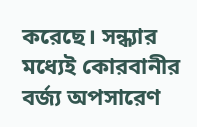করেছে। সন্ধ্যার মধ্যেই কোরবানীর বর্জ্য অপসারেণ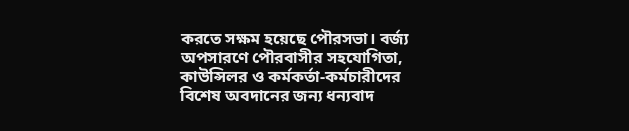করতে সক্ষম হয়েছে পৌরসভা। বর্জ্য অপসারণে পৌরবাসীর সহযোগিতা, কাউন্সিলর ও কর্মকর্তা-কর্মচারীদের বিশেষ অবদানের জন্য ধন্যবাদ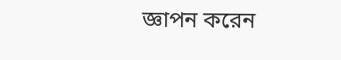জ্ঞাপন করেন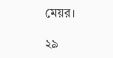মেয়র।

২৯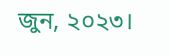জুন, ২০২৩।